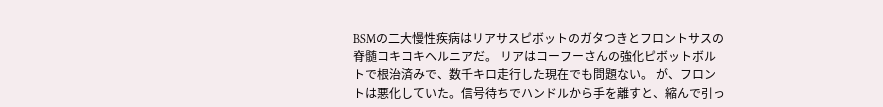BSMの二大慢性疾病はリアサスピボットのガタつきとフロントサスの脊髄コキコキヘルニアだ。 リアはコーフーさんの強化ピボットボルトで根治済みで、数千キロ走行した現在でも問題ない。 が、フロントは悪化していた。信号待ちでハンドルから手を離すと、縮んで引っ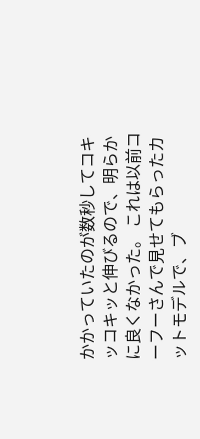かかっていたのが数秒してコキッコキッと伸びるので、明らかに良くなかった。 これは以前コーフーさんで見せてもらったカットモデルで、ブ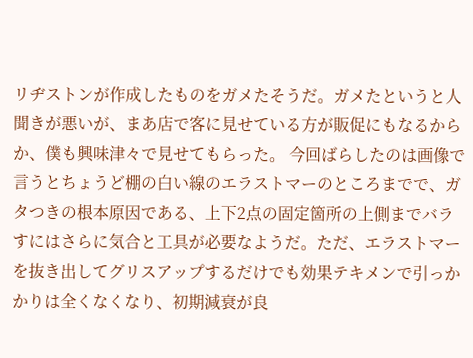リヂストンが作成したものをガメたそうだ。ガメたというと人聞きが悪いが、まあ店で客に見せている方が販促にもなるからか、僕も興味津々で見せてもらった。 今回ばらしたのは画像で言うとちょうど棚の白い線のエラストマーのところまでで、ガタつきの根本原因である、上下2点の固定箇所の上側までバラすにはさらに気合と工具が必要なようだ。ただ、エラストマーを抜き出してグリスアップするだけでも効果テキメンで引っかかりは全くなくなり、初期減衰が良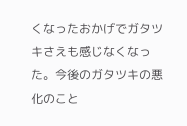くなったおかげでガタツキさえも感じなくなった。今後のガタツキの悪化のこと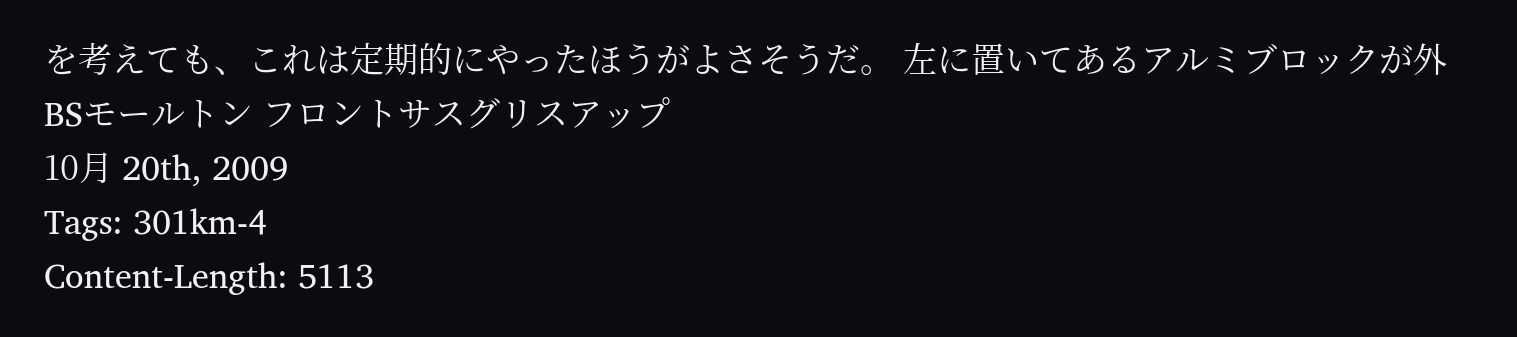を考えても、これは定期的にやったほうがよさそうだ。 左に置いてあるアルミブロックが外
BSモールトン フロントサスグリスアップ
10月 20th, 2009
Tags: 301km-4
Content-Length: 5113